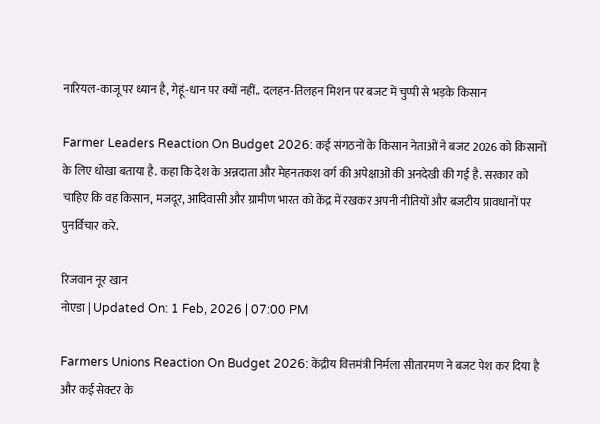नारियल-काजू पर ध्यान है, गेहूं-धान पर क्यों नहीं.. दलहन-तिलहन मिशन पर बजट में चुप्पी से भड़के किसान

Farmer Leaders Reaction On Budget 2026: कई संगठनों के किसान नेताओं ने बजट 2026 को किसानों के लिए धोखा बताया है. कहा कि देश के अन्नदाता और मेहनतकश वर्ग की अपेक्षाओं की अनदेखी की गई है. सरकार को चाहिए कि वह किसान, मजदूर, आदिवासी और ग्रामीण भारत को केंद्र में रखकर अपनी नीतियों और बजटीय प्रावधानों पर पुनर्विचार करे.

रिजवान नूर खान
नोएडा | Updated On: 1 Feb, 2026 | 07:00 PM

Farmers Unions Reaction On Budget 2026: केंद्रीय वित्तमंत्री निर्मला सीतारमण ने बजट पेश कर दिया है और कई सेक्टर के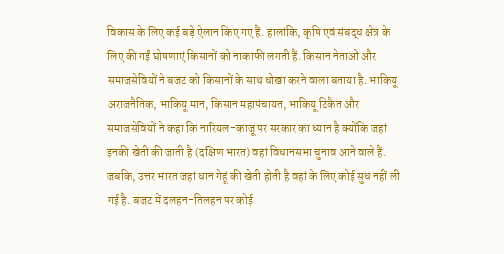विकास के लिए कई बड़े ऐलान किए गए हैं. हालांकि, कृषि एवं संबद्ध क्षेत्र के लिए की गईं घोषणाएं किसानों को नाकाफी लगती हैं. किसान नेताओं और समाजसेवियों ने बजट को किसानों के साथ धोखा करने वाला बताया है. भाकियू अराजनैतिक, भाकियू मान, किसान महापंचायत, भाकियू टिकैत और समाजसेवियों ने कहा कि नारियल-काजू पर सरकार का ध्यान है क्योंकि जहां इनकी खेती की जाती है (दक्षिण भारत) वहां विधानसभा चुनाव आने वाले हैं. जबकि, उत्तर भारत जहां धान गेहूं की खेती होती है वहां के लिए कोई सुध नहीं ली गई है. बजट में दलहन-तिलहन पर कोई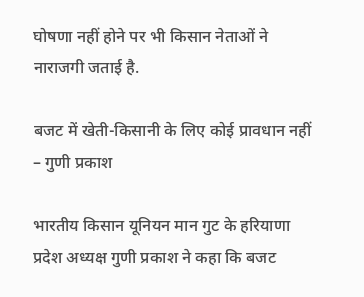घोषणा नहीं होने पर भी किसान नेताओं ने नाराजगी जताई है.

बजट में खेती-किसानी के लिए कोई प्रावधान नहीं – गुणी प्रकाश

भारतीय किसान यूनियन मान गुट के हरियाणा प्रदेश अध्यक्ष गुणी प्रकाश ने कहा कि बजट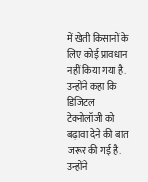में खेती किसानों के लिए कोई प्रावधान नहीं किया गया है. उन्होंने कहा कि डिजिटल टेक्नोलॉजी को बढ़ावा देने की बात जरूर की गई है. उन्होंने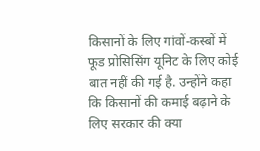किसानों के लिए गांवों-कस्बों में फूड प्रोसिसिंग यूनिट के लिए कोई बात नहीं की गई है. उन्होंने कहा कि किसानों की कमाई बढ़ाने के लिए सरकार की क्या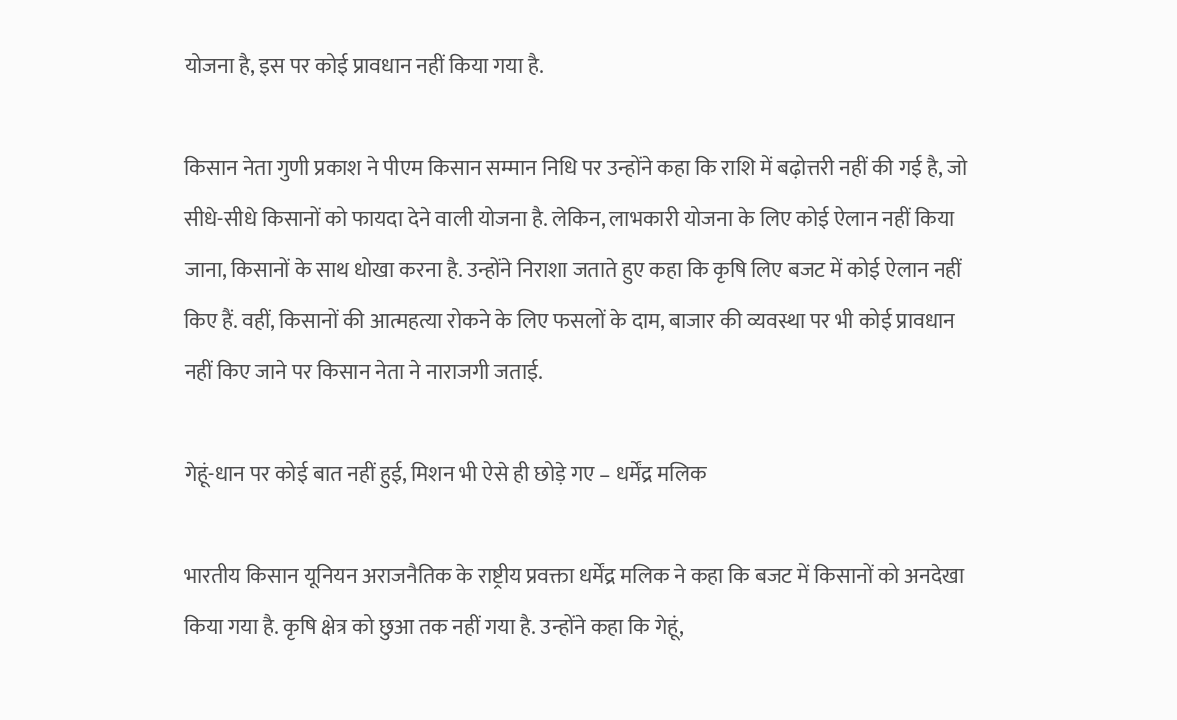योजना है, इस पर कोई प्रावधान नहीं किया गया है.

किसान नेता गुणी प्रकाश ने पीएम किसान सम्मान निधि पर उन्होंने कहा कि राशि में बढ़ोत्तरी नहीं की गई है, जो सीधे-सीधे किसानों को फायदा देने वाली योजना है. लेकिन, लाभकारी योजना के लिए कोई ऐलान नहीं किया जाना, किसानों के साथ धोखा करना है. उन्होंने निराशा जताते हुए कहा कि कृषि लिए बजट में कोई ऐलान नहीं किए हैं. वहीं, किसानों की आत्महत्या रोकने के लिए फसलों के दाम, बाजार की व्यवस्था पर भी कोई प्रावधान नहीं किए जाने पर किसान नेता ने नाराजगी जताई.

गेहूं-धान पर कोई बात नहीं हुई, मिशन भी ऐसे ही छोड़े गए – धर्मेंद्र मलिक

भारतीय किसान यूनियन अराजनैतिक के राष्ट्रीय प्रवक्ता धर्मेंद्र मलिक ने कहा कि बजट में किसानों को अनदेखा किया गया है. कृषि क्षेत्र को छुआ तक नहीं गया है. उन्होंने कहा कि गेहूं,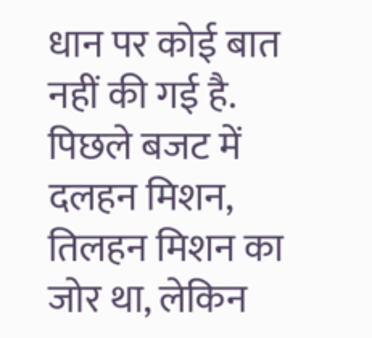धान पर कोई बात नहीं की गई है. पिछले बजट में दलहन मिशन, तिलहन मिशन का जोर था, लेकिन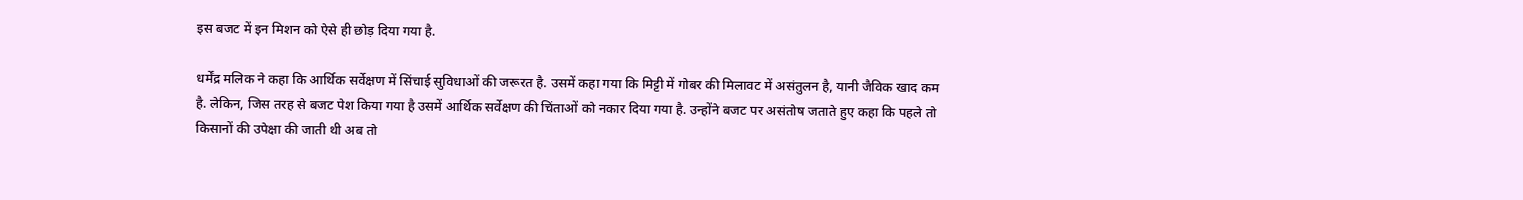इस बजट में इन मिशन को ऐसे ही छोड़ दिया गया है.

धर्मेंद्र मलिक ने कहा कि आर्थिक सर्वेक्षण में सिंचाई सुविधाओं की जरूरत है. उसमें कहा गया कि मिट्टी में गोबर की मिलावट में असंतुलन है, यानी जैविक खाद कम है. लेकिन, जिस तरह से बजट पेश किया गया है उसमें आर्थिक सर्वेक्षण की चिंताओं को नकार दिया गया है. उन्होंने बजट पर असंतोष जताते हुए कहा कि पहले तो किसानों की उपेक्षा की जाती थी अब तो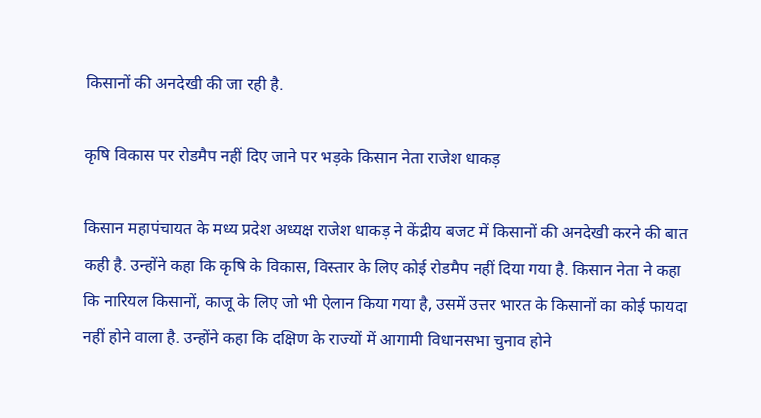किसानों की अनदेखी की जा रही है.

कृषि विकास पर रोडमैप नहीं दिए जाने पर भड़के किसान नेता राजेश धाकड़

किसान महापंचायत के मध्य प्रदेश अध्यक्ष राजेश धाकड़ ने केंद्रीय बजट में किसानों की अनदेखी करने की बात कही है. उन्होंने कहा कि कृषि के विकास, विस्तार के लिए कोई रोडमैप नहीं दिया गया है. किसान नेता ने कहा कि नारियल किसानों, काजू के लिए जो भी ऐलान किया गया है, उसमें उत्तर भारत के किसानों का कोई फायदा नहीं होने वाला है. उन्होंने कहा कि दक्षिण के राज्यों में आगामी विधानसभा चुनाव होने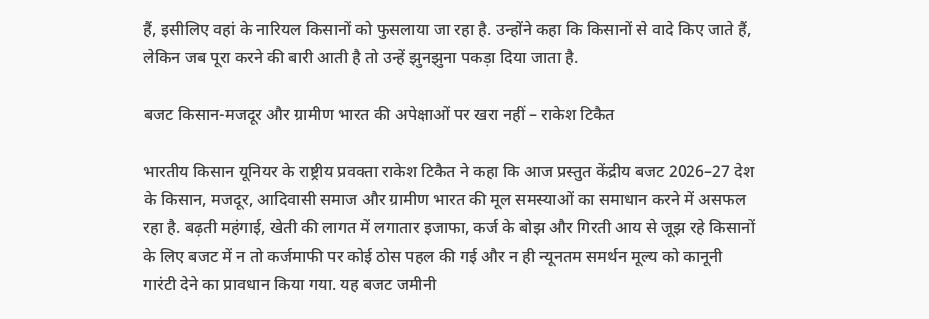हैं, इसीलिए वहां के नारियल किसानों को फुसलाया जा रहा है. उन्होंने कहा कि किसानों से वादे किए जाते हैं, लेकिन जब पूरा करने की बारी आती है तो उन्हें झुनझुना पकड़ा दिया जाता है.

बजट किसान-मजदूर और ग्रामीण भारत की अपेक्षाओं पर खरा नहीं – राकेश टिकैत

भारतीय किसान यूनियर के राष्ट्रीय प्रवक्ता राकेश टिकैत ने कहा कि आज प्रस्तुत केंद्रीय बजट 2026–27 देश के किसान, मजदूर, आदिवासी समाज और ग्रामीण भारत की मूल समस्याओं का समाधान करने में असफल रहा है. बढ़ती महंगाई, खेती की लागत में लगातार इजाफा, कर्ज के बोझ और गिरती आय से जूझ रहे किसानों के लिए बजट में न तो कर्जमाफी पर कोई ठोस पहल की गई और न ही न्यूनतम समर्थन मूल्य को कानूनी गारंटी देने का प्रावधान किया गया. यह बजट जमीनी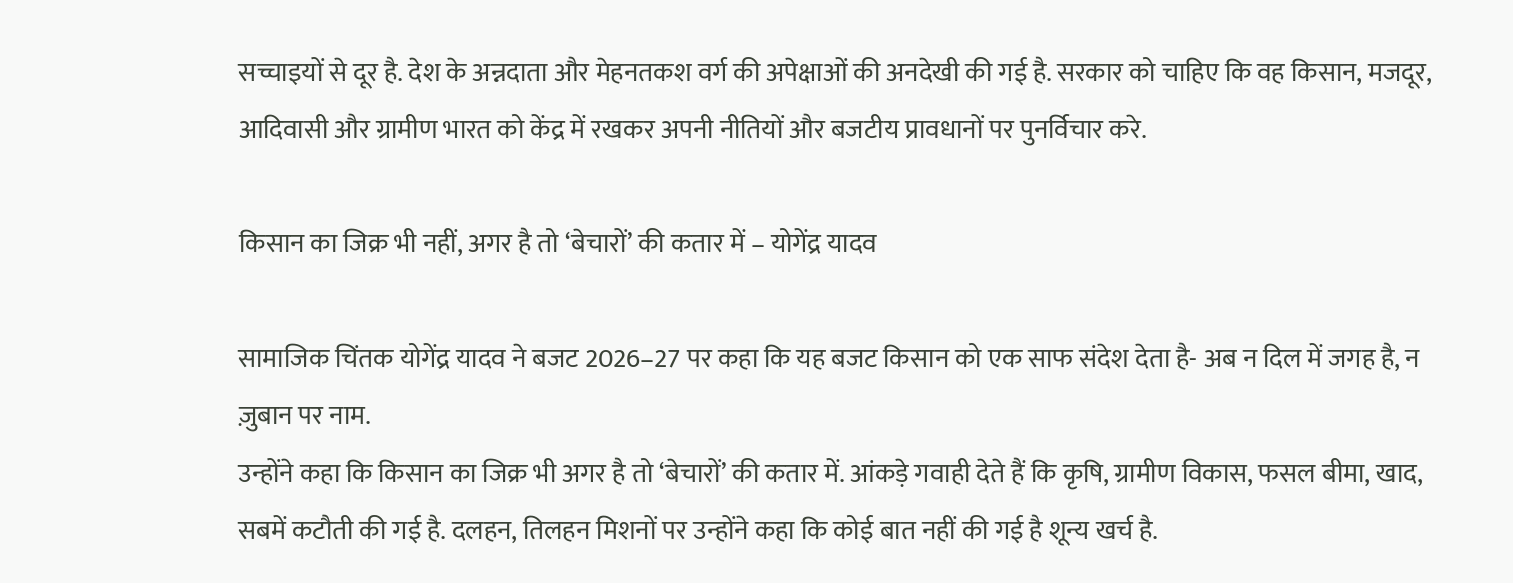सच्चाइयों से दूर है. देश के अन्नदाता और मेहनतकश वर्ग की अपेक्षाओं की अनदेखी की गई है. सरकार को चाहिए कि वह किसान, मजदूर, आदिवासी और ग्रामीण भारत को केंद्र में रखकर अपनी नीतियों और बजटीय प्रावधानों पर पुनर्विचार करे.

किसान का जिक्र भी नहीं, अगर है तो ‘बेचारों’ की कतार में – योगेंद्र यादव

सामाजिक चिंतक योगेंद्र यादव ने बजट 2026–27 पर कहा कि यह बजट किसान को एक साफ संदेश देता है- अब न दिल में जगह है, न ज़ुबान पर नाम.
उन्होंने कहा कि किसान का जिक्र भी अगर है तो ‘बेचारों’ की कतार में. आंकड़े गवाही देते हैं कि कृषि, ग्रामीण विकास, फसल बीमा, खाद, सबमें कटौती की गई है. दलहन, तिलहन मिशनों पर उन्होंने कहा कि कोई बात नहीं की गई है शून्य खर्च है.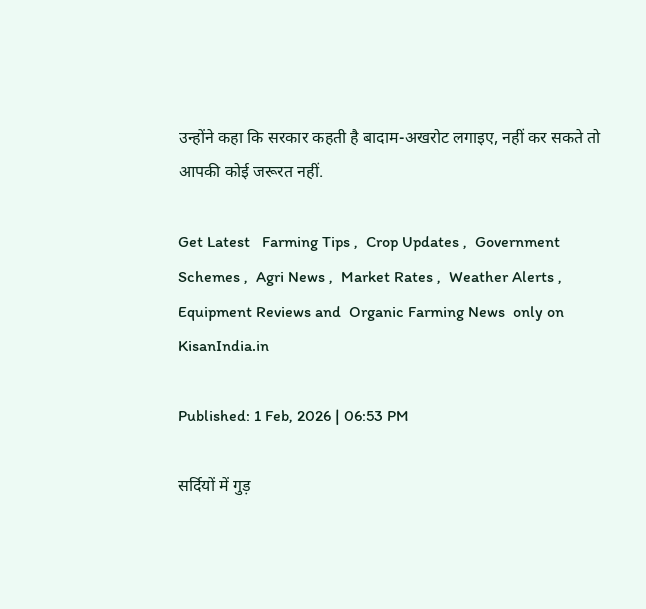उन्होंने कहा कि सरकार कहती है बादाम-अखरोट लगाइए, नहीं कर सकते तो आपकी कोई जरूरत नहीं.

Get Latest   Farming Tips ,  Crop Updates ,  Government Schemes ,  Agri News ,  Market Rates ,  Weather Alerts ,  Equipment Reviews and  Organic Farming News  only on KisanIndia.in

Published: 1 Feb, 2026 | 06:53 PM

सर्दियों में गुड़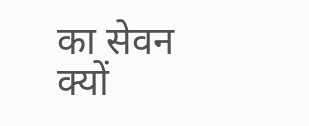का सेवन क्यों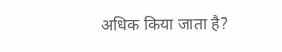अधिक किया जाता है?